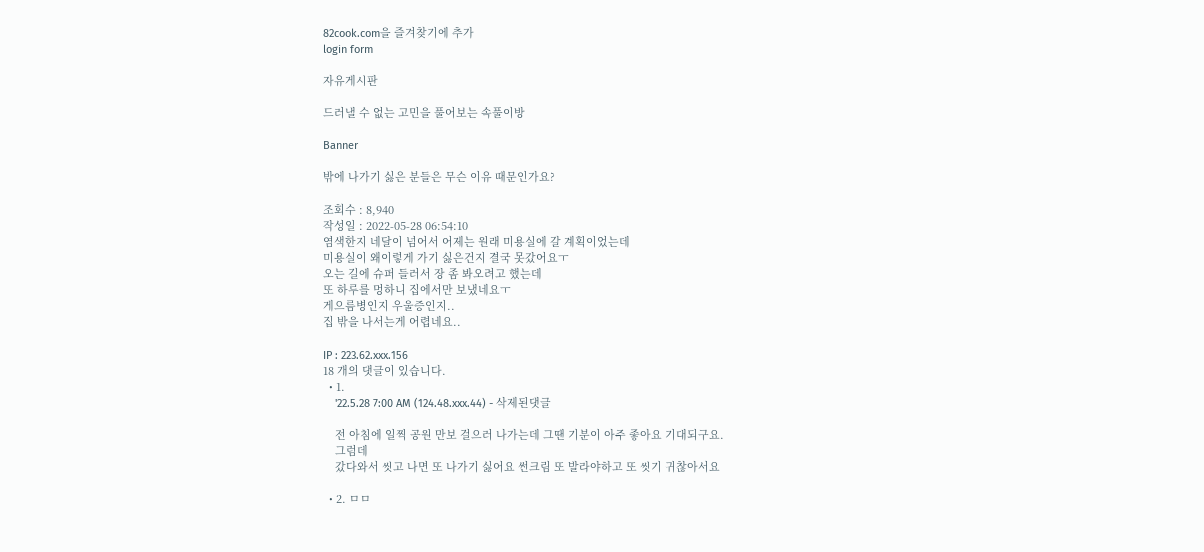82cook.com을 즐겨찾기에 추가
login form

자유게시판

드러낼 수 없는 고민을 풀어보는 속풀이방

Banner

밖에 나가기 싫은 분들은 무슨 이유 때문인가요?

조회수 : 8,940
작성일 : 2022-05-28 06:54:10
염색한지 네달이 넘어서 어제는 원래 미용실에 갈 계획이었는데
미용실이 왜이렇게 가기 싫은건지 결국 못갔어요ㅜ
오는 길에 슈퍼 들러서 장 좀 봐오려고 했는데
또 하루를 멍하니 집에서만 보냈네요ㅜ
게으름병인지 우울증인지..
집 밖을 나서는게 어렵네요..

IP : 223.62.xxx.156
18 개의 댓글이 있습니다.
  • 1.
    '22.5.28 7:00 AM (124.48.xxx.44) - 삭제된댓글

    전 아침에 일찍 공원 만보 걸으러 나가는데 그땐 기분이 아주 좋아요 기대되구요.
    그럼데
    갔다와서 씻고 나면 또 나가기 싫어요 썬크림 또 발라야하고 또 씻기 귀찮아서요

  • 2. ㅁㅁ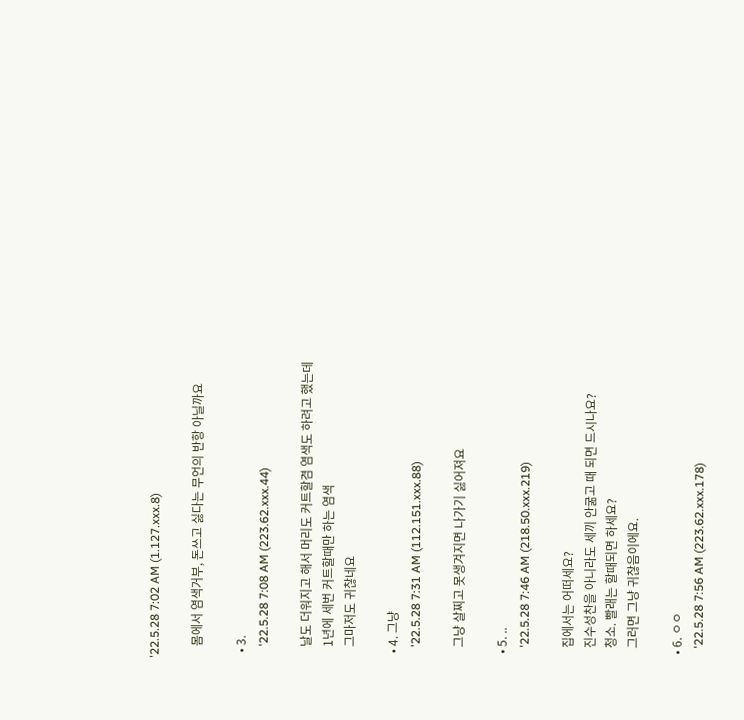'22.5.28 7:02 AM (1.127.xxx.8)

    몸에서 염색거부, 돈쓰고 싫다는 무언의 반항 아닐까요

  • 3.
    '22.5.28 7:08 AM (223.62.xxx.44)

    날도 더워지고 해서 머리도 커트할겸 염색도 하려고 했는데
    1년에 세번 커트할때만 하는 염색
    그마저도 귀찮네요

  • 4. 그냥
    '22.5.28 7:31 AM (112.151.xxx.88)

    그냥 살찌고 못생겨지면 나가기 싫어져요

  • 5. ..
    '22.5.28 7:46 AM (218.50.xxx.219)

    집에서는 어떠세요?
    진수성찬을 아니라도 세끼 안굶고 때 되면 드시나요?
    청소. 빨래는 할때되면 하세요?
    그러면 그냥 귀찮음이에요.

  • 6. ㅇㅇ
    '22.5.28 7:56 AM (223.62.xxx.178)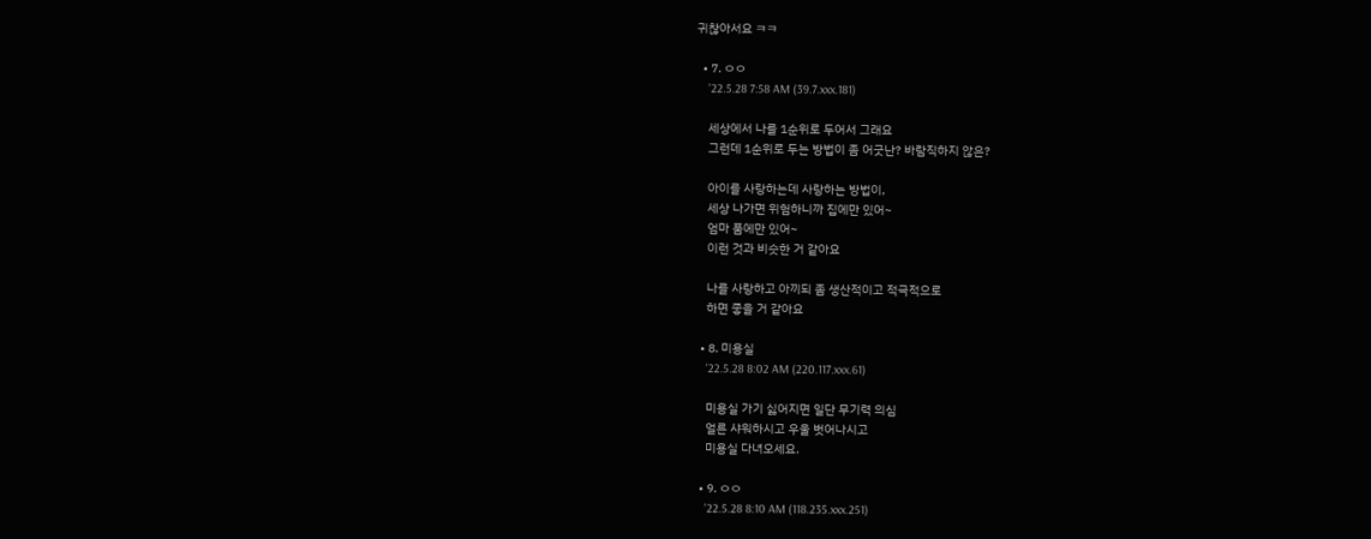귀찮아서요 ㅋㅋ

  • 7. ㅇㅇ
    '22.5.28 7:58 AM (39.7.xxx.181)

    세상에서 나를 1순위로 두어서 그래요
    그런데 1순위로 두는 방법이 좀 어긋난? 바람직하지 않은?

    아이를 사랑하는데 사랑하는 방법이,
    세상 나가면 위험하니까 집에만 있어~
    엄마 품에만 있어~
    이런 것과 비슷한 거 같아요

    나를 사랑하고 아끼되 좀 생산적이고 적극적으로
    하면 좋을 거 같아요

  • 8. 미용실
    '22.5.28 8:02 AM (220.117.xxx.61)

    미용실 가기 싫어지면 일단 무기력 의심
    얼른 샤워하시고 우울 벗어나시고
    미용실 다녀오세요.

  • 9. ㅇㅇ
    '22.5.28 8:10 AM (118.235.xxx.251)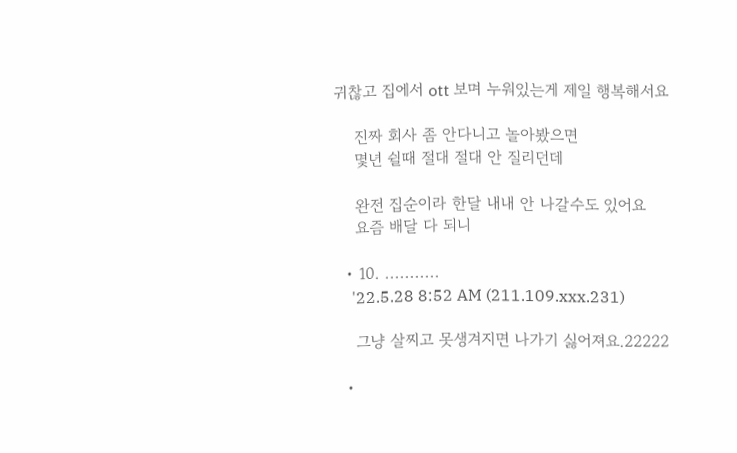귀찮고 집에서 ott 보며 누워있는게 제일 행복해서요

    진짜 회사 좀 안다니고 놀아봤으면
    몇년 쉴때 절대 절대 안 질리던데

    완전 집순이라 한달 내내 안 나갈수도 있어요
    요즘 배달 다 되니

  • 10. ...........
    '22.5.28 8:52 AM (211.109.xxx.231)

    그냥 살찌고 못생겨지면 나가기 싫어져요.22222

  •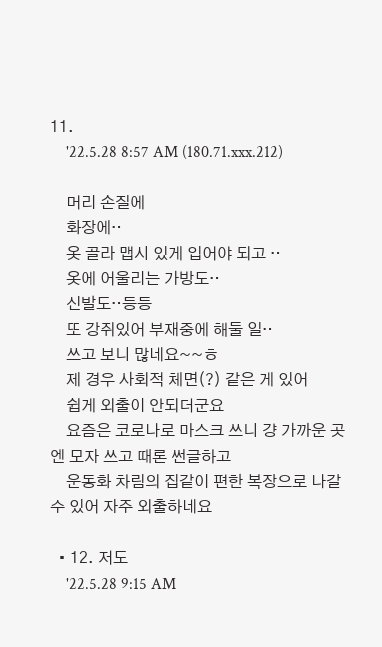11.
    '22.5.28 8:57 AM (180.71.xxx.212)

    머리 손질에
    화장에‥
    옷 골라 맵시 있게 입어야 되고 ‥
    옷에 어울리는 가방도‥
    신발도‥등등
    또 강쥐있어 부재중에 해둘 일‥
    쓰고 보니 많네요~~ㅎ
    제 경우 사회적 체면(?) 같은 게 있어
    쉽게 외출이 안되더군요
    요즘은 코로나로 마스크 쓰니 걍 가까운 곳엔 모자 쓰고 때론 썬글하고
    운동화 차림의 집같이 편한 복장으로 나갈 수 있어 자주 외출하네요

  • 12. 저도
    '22.5.28 9:15 AM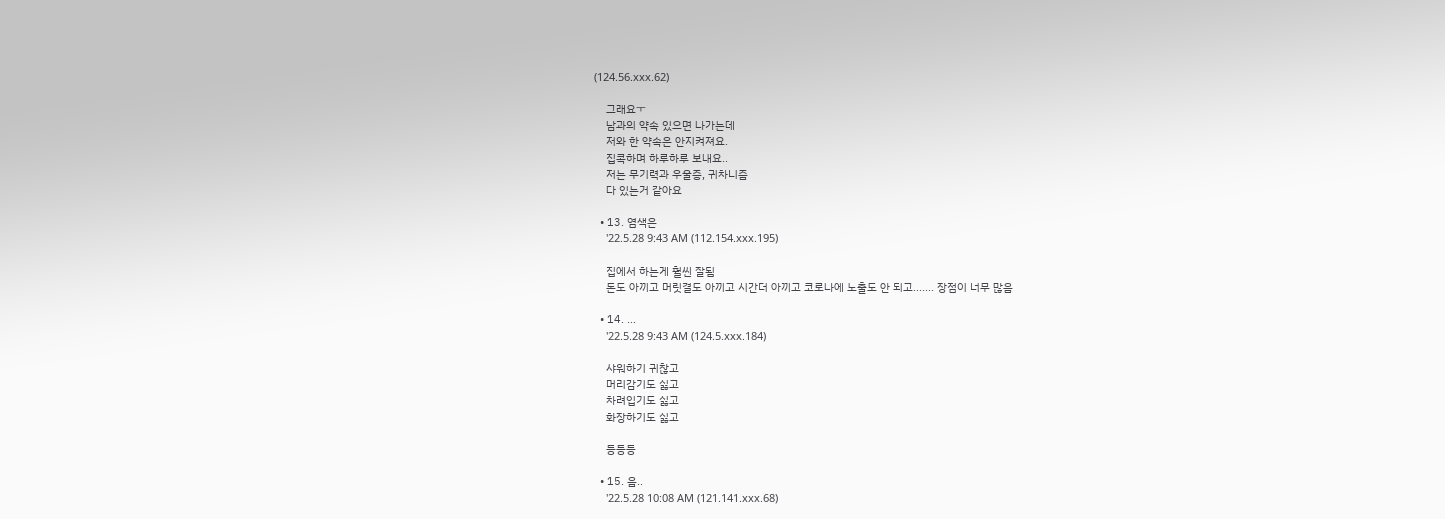(124.56.xxx.62)

    그래요ㅜ
    남과의 약속 있으면 나가는데
    저와 한 약속은 안지켜져요.
    집콕하며 하루하루 보내요..
    저는 무기력과 우울증, 귀차니즘
    다 있는거 같아요

  • 13. 염색은
    '22.5.28 9:43 AM (112.154.xxx.195)

    집에서 하는게 훨씬 잘됨
    돈도 아끼고 머릿결도 아끼고 시간더 아끼고 코로나에 노출도 안 되고....... 장점이 너무 많음

  • 14. ...
    '22.5.28 9:43 AM (124.5.xxx.184)

    샤워하기 귀찮고
    머리감기도 싫고
    차려입기도 싫고
    화장하기도 싫고

    등등등

  • 15. 음..
    '22.5.28 10:08 AM (121.141.xxx.68)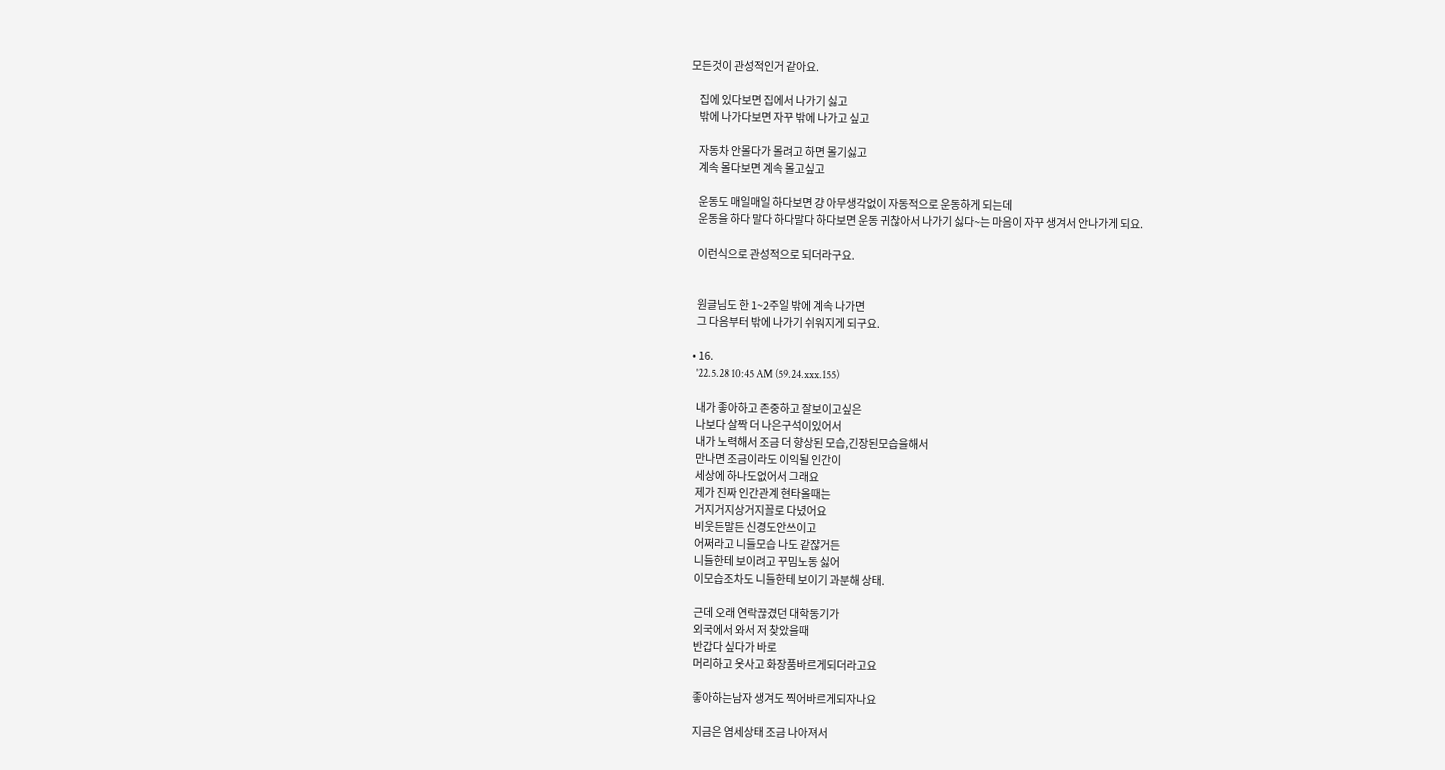모든것이 관성적인거 같아요.

    집에 있다보면 집에서 나가기 싫고
    밖에 나가다보면 자꾸 밖에 나가고 싶고

    자동차 안몰다가 몰려고 하면 몰기싫고
    계속 몰다보면 계속 몰고싶고

    운동도 매일매일 하다보면 걍 아무생각없이 자동적으로 운동하게 되는데
    운동을 하다 말다 하다말다 하다보면 운동 귀찮아서 나가기 싫다~는 마음이 자꾸 생겨서 안나가게 되요.

    이런식으로 관성적으로 되더라구요.


    원글님도 한 1~2주일 밖에 계속 나가면
    그 다음부터 밖에 나가기 쉬워지게 되구요.

  • 16.
    '22.5.28 10:45 AM (59.24.xxx.155)

    내가 좋아하고 존중하고 잘보이고싶은
    나보다 살짝 더 나은구석이있어서
    내가 노력해서 조금 더 향상된 모습,긴장된모습을해서
    만나면 조금이라도 이익될 인간이
    세상에 하나도없어서 그래요
    제가 진짜 인간관계 현타올때는
    거지거지상거지꼴로 다녔어요
    비웃든말든 신경도안쓰이고
    어쩌라고 니들모습 나도 같쟎거든
    니들한테 보이려고 꾸밈노동 싫어
    이모습조차도 니들한테 보이기 과분해 상태.

    근데 오래 연락끊겼던 대학동기가
    외국에서 와서 저 찾았을때
    반갑다 싶다가 바로
    머리하고 옷사고 화장품바르게되더라고요

    좋아하는남자 생겨도 찍어바르게되자나요

    지금은 염세상태 조금 나아져서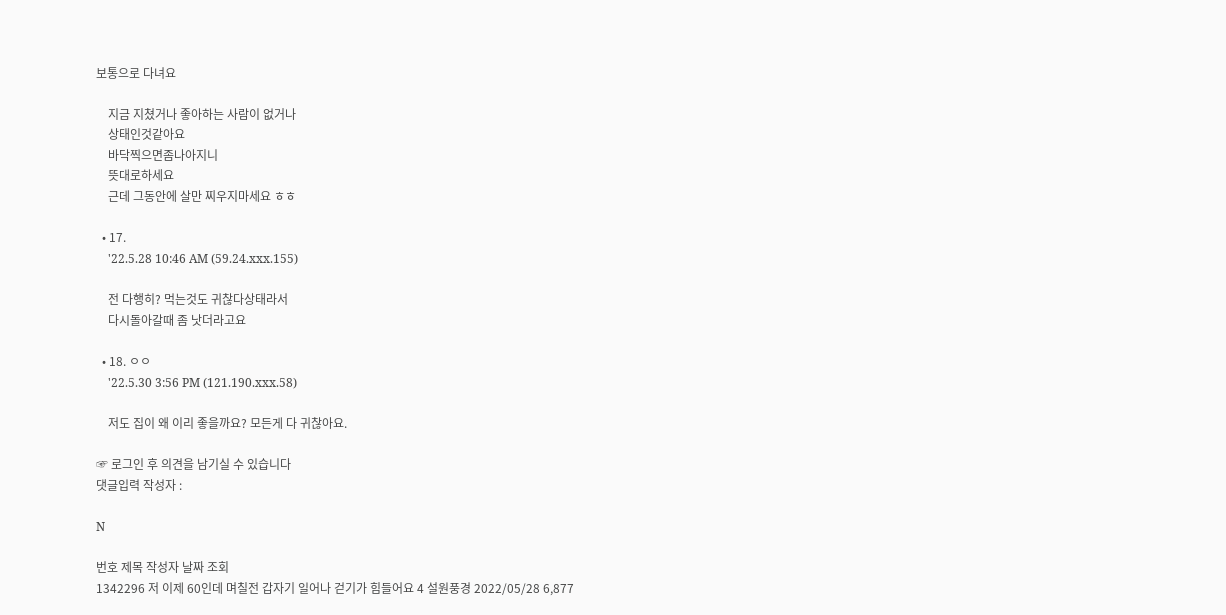보통으로 다녀요

    지금 지쳤거나 좋아하는 사람이 없거나
    상태인것같아요
    바닥찍으면좀나아지니
    뜻대로하세요
    근데 그동안에 살만 찌우지마세요 ㅎㅎ

  • 17.
    '22.5.28 10:46 AM (59.24.xxx.155)

    전 다행히? 먹는것도 귀찮다상태라서
    다시돌아갈때 좀 낫더라고요

  • 18. ㅇㅇ
    '22.5.30 3:56 PM (121.190.xxx.58)

    저도 집이 왜 이리 좋을까요? 모든게 다 귀찮아요.

☞ 로그인 후 의견을 남기실 수 있습니다
댓글입력 작성자 :

N

번호 제목 작성자 날짜 조회
1342296 저 이제 60인데 며칠전 갑자기 일어나 걷기가 힘들어요 4 설원풍경 2022/05/28 6,877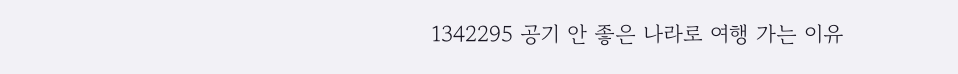1342295 공기 안 좋은 나라로 여행 가는 이유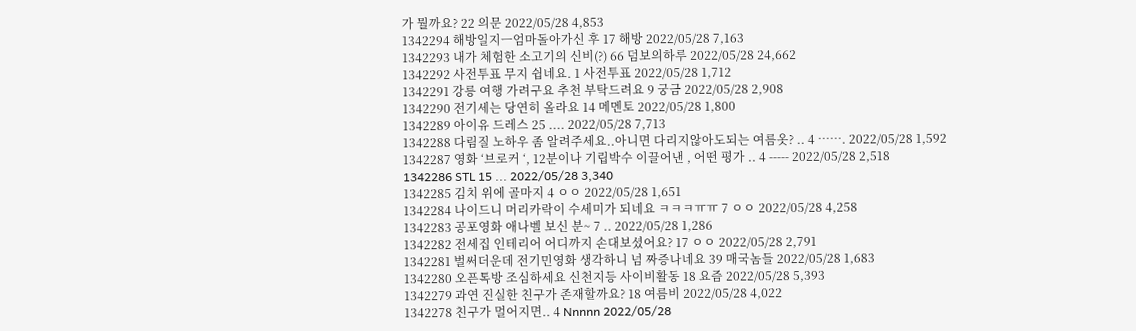가 뭘까요? 22 의문 2022/05/28 4,853
1342294 해방일지ㅡ엄마돌아가신 후 17 해방 2022/05/28 7,163
1342293 내가 체험한 소고기의 신비(?) 66 덤보의하루 2022/05/28 24,662
1342292 사전투표 무지 쉽네요. 1 사전투표 2022/05/28 1,712
1342291 강릉 여행 가려구요 추천 부탁드려요 9 궁금 2022/05/28 2,908
1342290 전기세는 당연히 올라요 14 메멘토 2022/05/28 1,800
1342289 아이유 드레스 25 .... 2022/05/28 7,713
1342288 다림질 노하우 좀 알려주세요..아니면 다리지않아도되는 여름옷? .. 4 ……. 2022/05/28 1,592
1342287 영화 ‘브로커 ‘, 12분이나 기립박수 이끌어낸 , 어떤 평가 .. 4 ----- 2022/05/28 2,518
1342286 STL 15 ... 2022/05/28 3,340
1342285 김치 위에 골마지 4 ㅇㅇ 2022/05/28 1,651
1342284 나이드니 머리카락이 수세미가 되네요 ㅋㅋㅋㅠㅠ 7 ㅇㅇ 2022/05/28 4,258
1342283 공포영화 애나벨 보신 분~ 7 .. 2022/05/28 1,286
1342282 전세집 인테리어 어디까지 손대보셨어요? 17 ㅇㅇ 2022/05/28 2,791
1342281 벌써더운데 전기민영화 생각하니 넘 짜증나네요 39 매국놈들 2022/05/28 1,683
1342280 오픈톡방 조심하세요 신천지등 사이비활동 18 요즘 2022/05/28 5,393
1342279 과연 진실한 친구가 존재할까요? 18 여름비 2022/05/28 4,022
1342278 친구가 멀어지면.. 4 Nnnnn 2022/05/28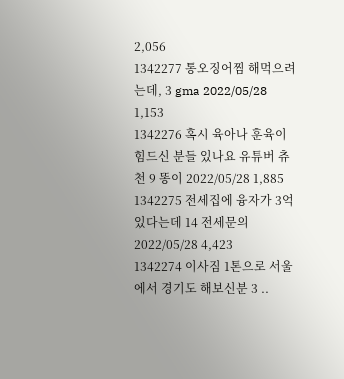2,056
1342277 통오징어찜 해먹으려는데, 3 gma 2022/05/28 1,153
1342276 혹시 육아나 훈육이 힘드신 분들 있나요 유튜버 츄천 9 똥이 2022/05/28 1,885
1342275 전세집에 융자가 3억있다는데 14 전세문의 2022/05/28 4,423
1342274 이사짐 1톤으로 서울에서 경기도 해보신분 3 ..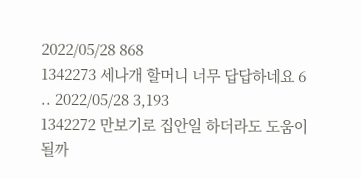2022/05/28 868
1342273 세나개 할머니 너무 답답하네요 6 .. 2022/05/28 3,193
1342272 만보기로 집안일 하더라도 도움이 될까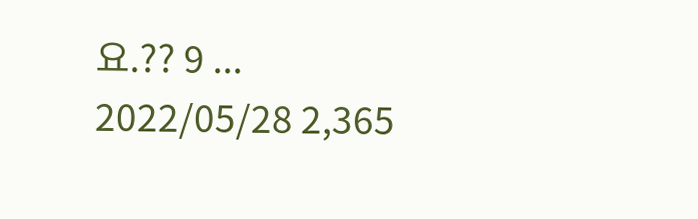요.?? 9 ... 2022/05/28 2,365